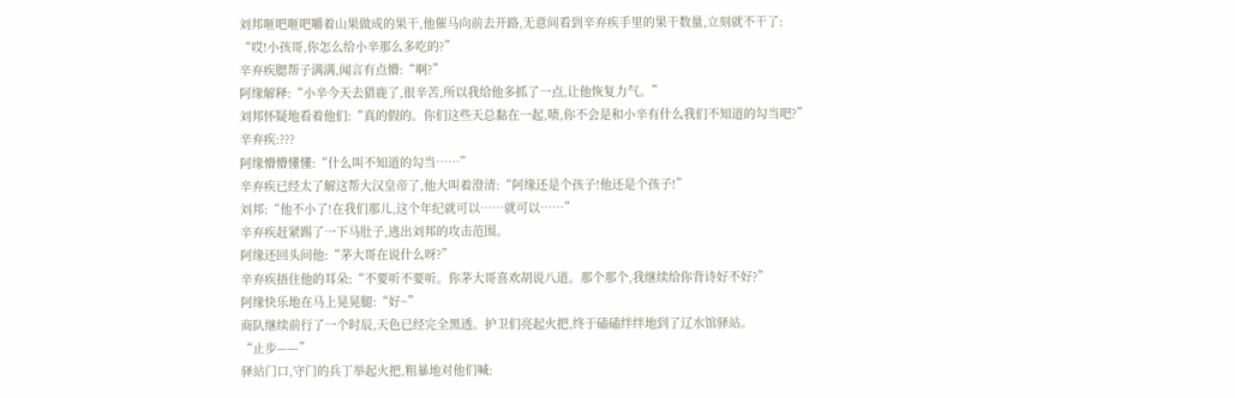刘邦咂吧咂吧嚼着山果做成的果干,他催马向前去开路,无意间看到辛弃疾手里的果干数量,立刻就不干了:
“哎!小孩哥,你怎么给小辛那么多吃的?”
辛弃疾腮帮子满满,闻言有点懵:“啊?”
阿缘解释:“小辛今天去猎鹿了,很辛苦,所以我给他多抓了一点,让他恢复力气。”
刘邦怀疑地看着他们:“真的假的。你们这些天总黏在一起,啧,你不会是和小辛有什么我们不知道的勾当吧?”
辛弃疾:???
阿缘懵懵懂懂:“什么叫不知道的勾当……”
辛弃疾已经太了解这帮大汉皇帝了,他大叫着澄清:“阿缘还是个孩子!他还是个孩子!”
刘邦:“他不小了!在我们那儿,这个年纪就可以……就可以……”
辛弃疾赶紧踢了一下马肚子,逃出刘邦的攻击范围。
阿缘还回头问他:“茅大哥在说什么呀?”
辛弃疾捂住他的耳朵:“不要听不要听。你茅大哥喜欢胡说八道。那个那个,我继续给你背诗好不好?”
阿缘快乐地在马上晃晃腿:“好~”
商队继续前行了一个时辰,天色已经完全黑透。护卫们亮起火把,终于磕磕绊绊地到了辽水馆驿站。
“止步——”
驿站门口,守门的兵丁举起火把,粗暴地对他们喊: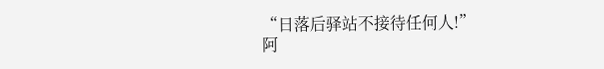“日落后驿站不接待任何人!”
阿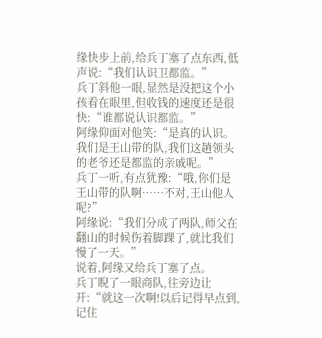缘快步上前,给兵丁塞了点东西,低声说:“我们认识卫都监。”
兵丁斜他一眼,显然是没把这个小孩看在眼里,但收钱的速度还是很快:“谁都说认识都监。”
阿缘仰面对他笑:“是真的认识。我们是王山带的队,我们这趟领头的老爷还是都监的亲戚呢。”
兵丁一听,有点犹豫:“哦,你们是王山带的队啊……不对,王山他人呢?”
阿缘说:“我们分成了两队,师父在翻山的时候伤着脚踝了,就比我们慢了一天。”
说着,阿缘又给兵丁塞了点。
兵丁睨了一眼商队,往旁边让开:“就这一次啊!以后记得早点到,记住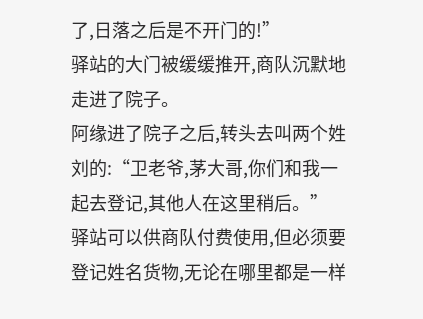了,日落之后是不开门的!”
驿站的大门被缓缓推开,商队沉默地走进了院子。
阿缘进了院子之后,转头去叫两个姓刘的:“卫老爷,茅大哥,你们和我一起去登记,其他人在这里稍后。”
驿站可以供商队付费使用,但必须要登记姓名货物,无论在哪里都是一样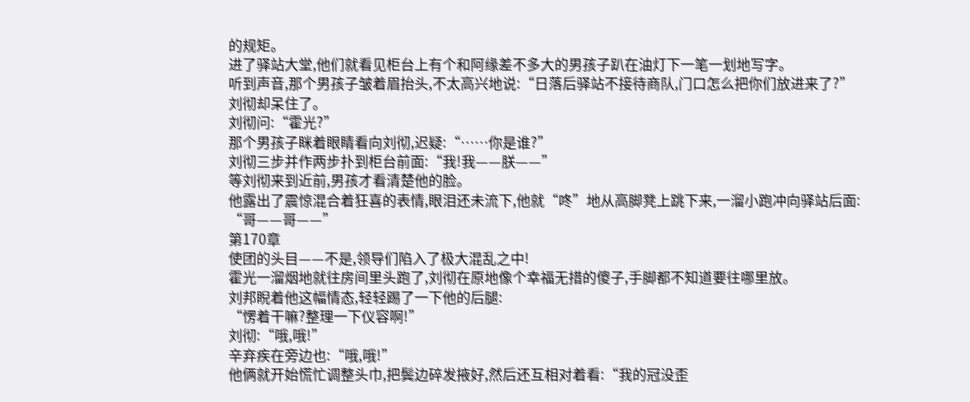的规矩。
进了驿站大堂,他们就看见柜台上有个和阿缘差不多大的男孩子趴在油灯下一笔一划地写字。
听到声音,那个男孩子皱着眉抬头,不太高兴地说:“日落后驿站不接待商队,门口怎么把你们放进来了?”
刘彻却呆住了。
刘彻问:“霍光?”
那个男孩子眯着眼睛看向刘彻,迟疑:“……你是谁?”
刘彻三步并作两步扑到柜台前面:“我!我——朕——”
等刘彻来到近前,男孩才看清楚他的脸。
他露出了震惊混合着狂喜的表情,眼泪还未流下,他就“咚”地从高脚凳上跳下来,一溜小跑冲向驿站后面:
“哥——哥——”
第170章
使团的头目——不是,领导们陷入了极大混乱之中!
霍光一溜烟地就往房间里头跑了,刘彻在原地像个幸福无措的傻子,手脚都不知道要往哪里放。
刘邦睨着他这幅情态,轻轻踢了一下他的后腿:
“愣着干嘛?整理一下仪容啊!”
刘彻:“哦,哦!”
辛弃疾在旁边也:“哦,哦!”
他俩就开始慌忙调整头巾,把鬓边碎发掖好,然后还互相对着看:“我的冠没歪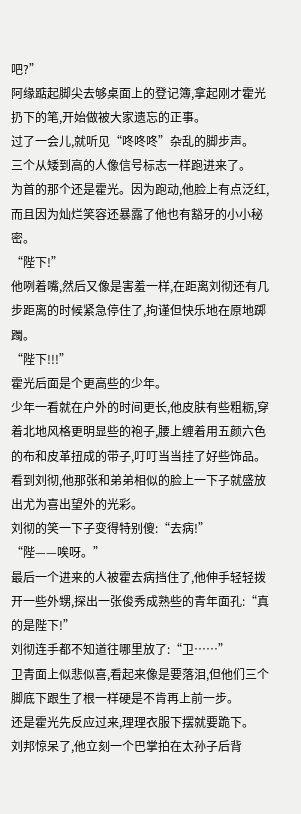吧?”
阿缘踮起脚尖去够桌面上的登记簿,拿起刚才霍光扔下的笔,开始做被大家遗忘的正事。
过了一会儿,就听见“咚咚咚”杂乱的脚步声。
三个从矮到高的人像信号标志一样跑进来了。
为首的那个还是霍光。因为跑动,他脸上有点泛红,而且因为灿烂笑容还暴露了他也有豁牙的小小秘密。
“陛下!”
他咧着嘴,然后又像是害羞一样,在距离刘彻还有几步距离的时候紧急停住了,拘谨但快乐地在原地踯躅。
“陛下!!!”
霍光后面是个更高些的少年。
少年一看就在户外的时间更长,他皮肤有些粗粝,穿着北地风格更明显些的袍子,腰上缠着用五颜六色的布和皮革扭成的带子,叮叮当当挂了好些饰品。
看到刘彻,他那张和弟弟相似的脸上一下子就盛放出尤为喜出望外的光彩。
刘彻的笑一下子变得特别傻:“去病!”
“陛——唉呀。”
最后一个进来的人被霍去病挡住了,他伸手轻轻拨开一些外甥,探出一张俊秀成熟些的青年面孔:“真的是陛下!”
刘彻连手都不知道往哪里放了:“卫……”
卫青面上似悲似喜,看起来像是要落泪,但他们三个脚底下跟生了根一样硬是不肯再上前一步。
还是霍光先反应过来,理理衣服下摆就要跪下。
刘邦惊呆了,他立刻一个巴掌拍在太孙子后背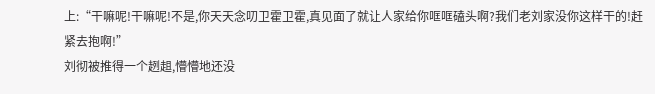上:“干嘛呢!干嘛呢!不是,你天天念叨卫霍卫霍,真见面了就让人家给你哐哐磕头啊?我们老刘家没你这样干的!赶紧去抱啊!”
刘彻被推得一个趔趄,懵懵地还没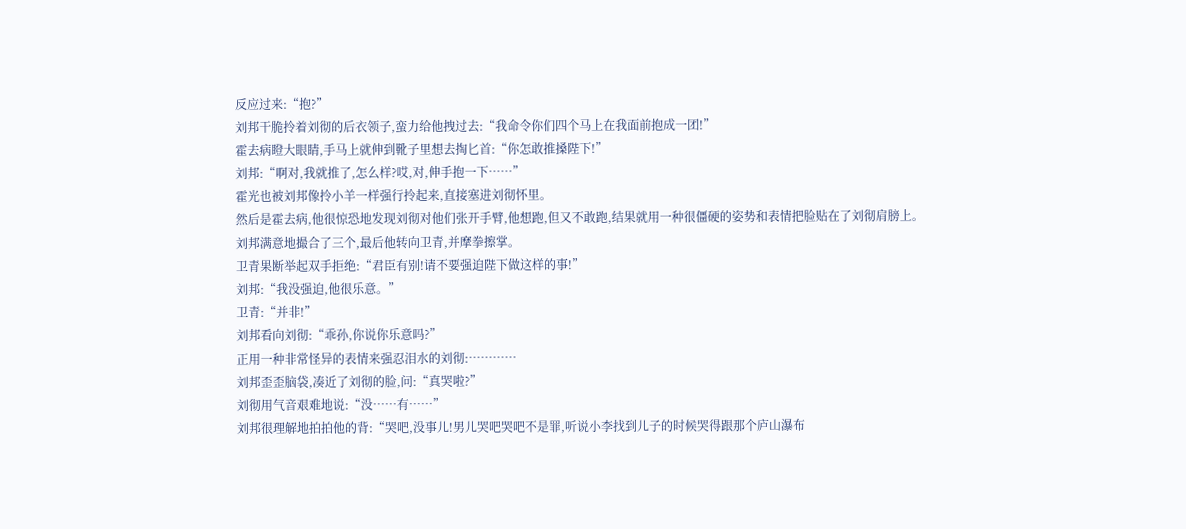反应过来:“抱?”
刘邦干脆拎着刘彻的后衣领子,蛮力给他拽过去:“我命令你们四个马上在我面前抱成一团!”
霍去病瞪大眼睛,手马上就伸到靴子里想去掏匕首:“你怎敢推搡陛下!”
刘邦:“啊对,我就推了,怎么样?哎,对,伸手抱一下……”
霍光也被刘邦像拎小羊一样强行拎起来,直接塞进刘彻怀里。
然后是霍去病,他很惊恐地发现刘彻对他们张开手臂,他想跑,但又不敢跑,结果就用一种很僵硬的姿势和表情把脸贴在了刘彻肩膀上。
刘邦满意地撮合了三个,最后他转向卫青,并摩拳擦掌。
卫青果断举起双手拒绝:“君臣有别!请不要强迫陛下做这样的事!”
刘邦:“我没强迫,他很乐意。”
卫青:“并非!”
刘邦看向刘彻:“乖孙,你说你乐意吗?”
正用一种非常怪异的表情来强忍泪水的刘彻:…………
刘邦歪歪脑袋,凑近了刘彻的脸,问:“真哭啦?”
刘彻用气音艰难地说:“没……有……”
刘邦很理解地拍拍他的背:“哭吧,没事儿!男儿哭吧哭吧不是罪,听说小李找到儿子的时候哭得跟那个庐山瀑布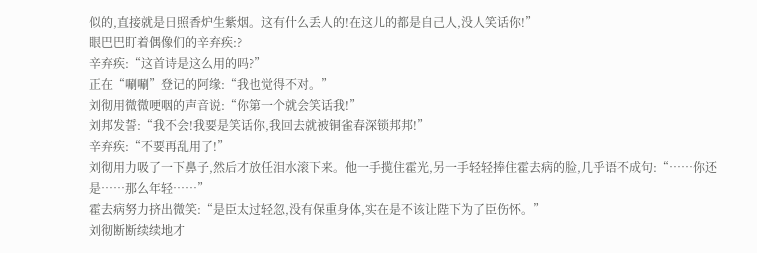似的,直接就是日照香炉生紫烟。这有什么丢人的!在这儿的都是自己人,没人笑话你!”
眼巴巴盯着偶像们的辛弃疾:?
辛弃疾:“这首诗是这么用的吗?”
正在“唰唰”登记的阿缘:“我也觉得不对。”
刘彻用微微哽咽的声音说:“你第一个就会笑话我!”
刘邦发誓:“我不会!我要是笑话你,我回去就被铜雀春深锁邦邦!”
辛弃疾:“不要再乱用了!”
刘彻用力吸了一下鼻子,然后才放任泪水滚下来。他一手揽住霍光,另一手轻轻捧住霍去病的脸,几乎语不成句:“……你还是……那么年轻……”
霍去病努力挤出微笑:“是臣太过轻忽,没有保重身体,实在是不该让陛下为了臣伤怀。”
刘彻断断续续地才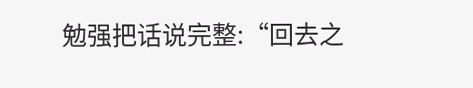勉强把话说完整:“回去之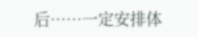后……一定安排体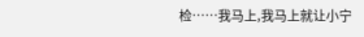检……我马上,我马上就让小宁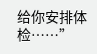给你安排体检……”